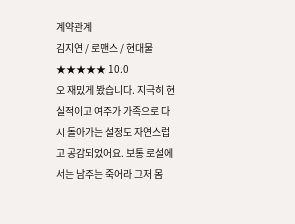계약관계
김지연 / 로맨스 / 현대물
★★★★★ 10.0
오 재밌게 봤습니다. 지극히 현실적이고 여주가 가족으로 다시 돌아가는 설정도 자연스럽고 공감되었어요. 보통 로설에서는 남주는 죽어라 그저 몸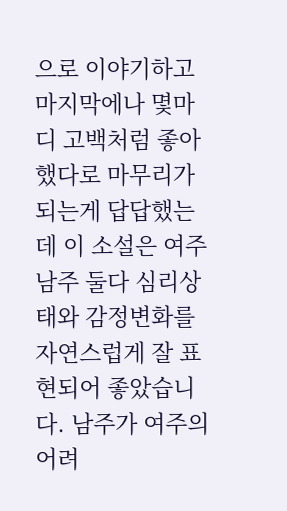으로 이야기하고 마지막에나 몇마디 고백처럼 좋아했다로 마무리가 되는게 답답했는데 이 소설은 여주남주 둘다 심리상태와 감정변화를 자연스럽게 잘 표현되어 좋았습니다. 남주가 여주의 어려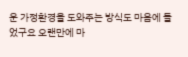운 가정환경을 도와주는 방식도 마음에 들었구요 오랜만에 마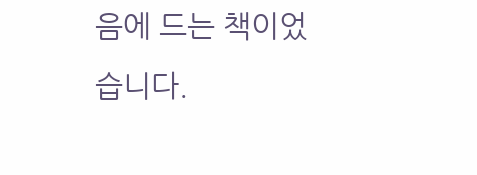음에 드는 책이었습니다.